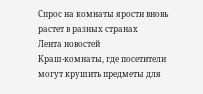Спрос на комнаты ярости вновь растет в разных странах
Лента новостей
Краш-комнаты, где посетители могут крушить предметы для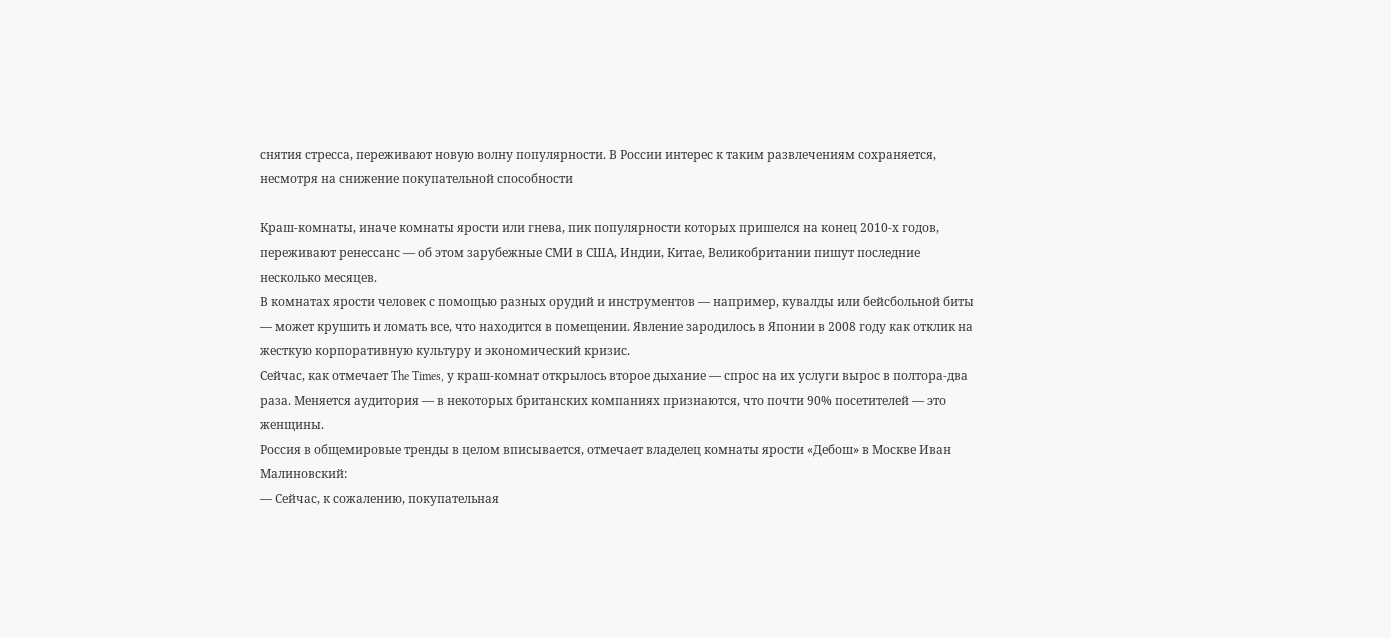снятия стресса, переживают новую волну популярности. В России интерес к таким развлечениям сохраняется, несмотря на снижение покупательной способности

Краш-комнаты, иначе комнаты ярости или гнева, пик популярности которых пришелся на конец 2010-х годов, переживают ренессанс — об этом зарубежные СМИ в США, Индии, Китае, Великобритании пишут последние несколько месяцев.
В комнатах ярости человек с помощью разных орудий и инструментов — например, кувалды или бейсбольной биты — может крушить и ломать все, что находится в помещении. Явление зародилось в Японии в 2008 году как отклик на жесткую корпоративную культуру и экономический кризис.
Сейчас, как отмечает The Times, у краш-комнат открылось второе дыхание — спрос на их услуги вырос в полтора-два раза. Меняется аудитория — в некоторых британских компаниях признаются, что почти 90% посетителей — это женщины.
Россия в общемировые тренды в целом вписывается, отмечает владелец комнаты ярости «Дебош» в Москве Иван Малиновский:
— Сейчас, к сожалению, покупательная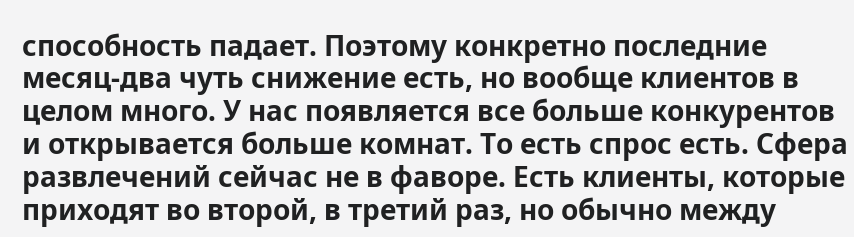способность падает. Поэтому конкретно последние месяц-два чуть снижение есть, но вообще клиентов в целом много. У нас появляется все больше конкурентов и открывается больше комнат. То есть спрос есть. Сфера развлечений сейчас не в фаворе. Есть клиенты, которые приходят во второй, в третий раз, но обычно между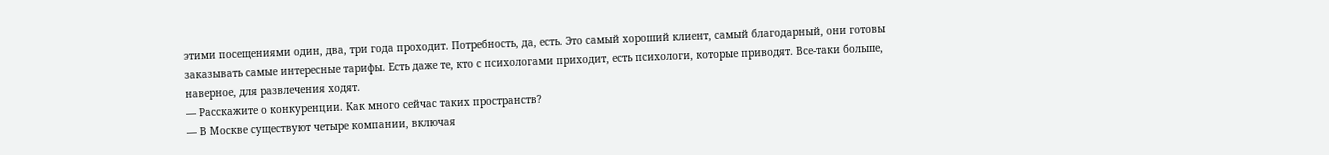этими посещениями один, два, три года проходит. Потребность, да, есть. Это самый хороший клиент, самый благодарный, они готовы заказывать самые интересные тарифы. Есть даже те, кто с психологами приходит, есть психологи, которые приводят. Все-таки больше, наверное, для развлечения ходят.
— Расскажите о конкуренции. Как много сейчас таких пространств?
— В Москве существуют четыре компании, включая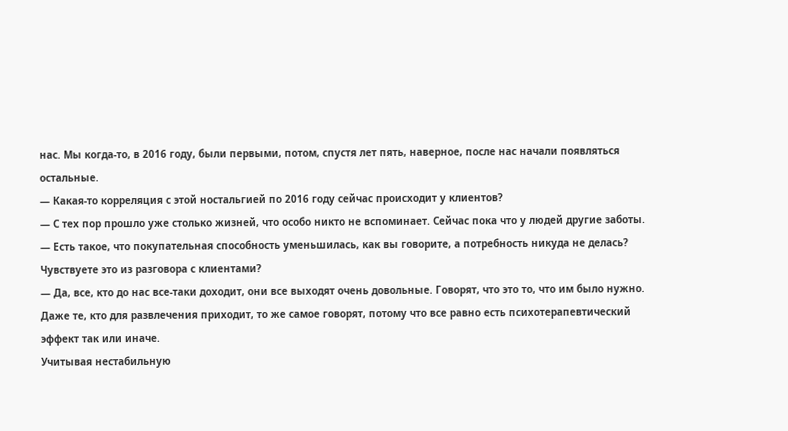нас. Мы когда-то, в 2016 году, были первыми, потом, спустя лет пять, наверное, после нас начали появляться остальные.
— Какая-то корреляция с этой ностальгией по 2016 году сейчас происходит у клиентов?
— С тех пор прошло уже столько жизней, что особо никто не вспоминает. Сейчас пока что у людей другие заботы.
— Есть такое, что покупательная способность уменьшилась, как вы говорите, а потребность никуда не делась? Чувствуете это из разговора с клиентами?
— Да, все, кто до нас все-таки доходит, они все выходят очень довольные. Говорят, что это то, что им было нужно. Даже те, кто для развлечения приходит, то же самое говорят, потому что все равно есть психотерапевтический эффект так или иначе.
Учитывая нестабильную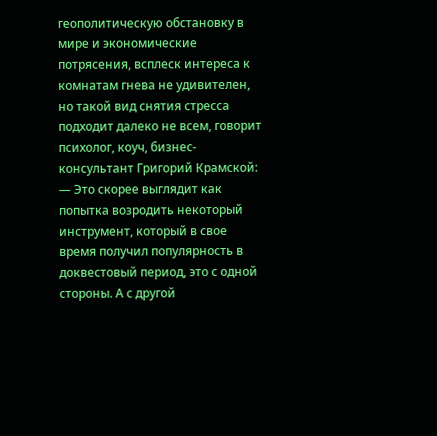геополитическую обстановку в мире и экономические потрясения, всплеск интереса к комнатам гнева не удивителен, но такой вид снятия стресса подходит далеко не всем, говорит психолог, коуч, бизнес-консультант Григорий Крамской:
— Это скорее выглядит как попытка возродить некоторый инструмент, который в свое время получил популярность в доквестовый период, это с одной стороны. А с другой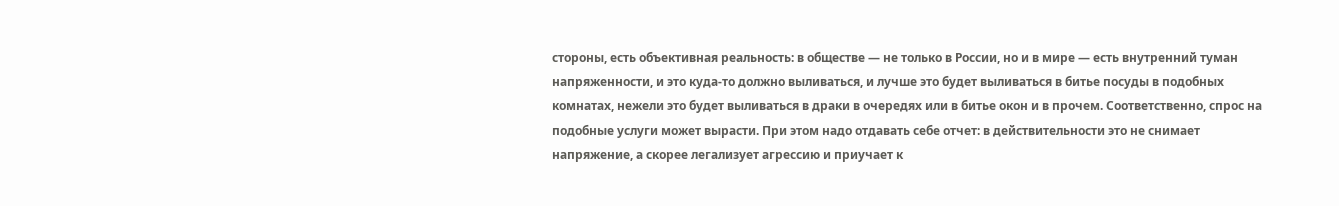стороны, есть объективная реальность: в обществе — не только в России, но и в мире — есть внутренний туман напряженности, и это куда-то должно выливаться, и лучше это будет выливаться в битье посуды в подобных комнатах, нежели это будет выливаться в драки в очередях или в битье окон и в прочем. Соответственно, спрос на подобные услуги может вырасти. При этом надо отдавать себе отчет: в действительности это не снимает напряжение, а скорее легализует агрессию и приучает к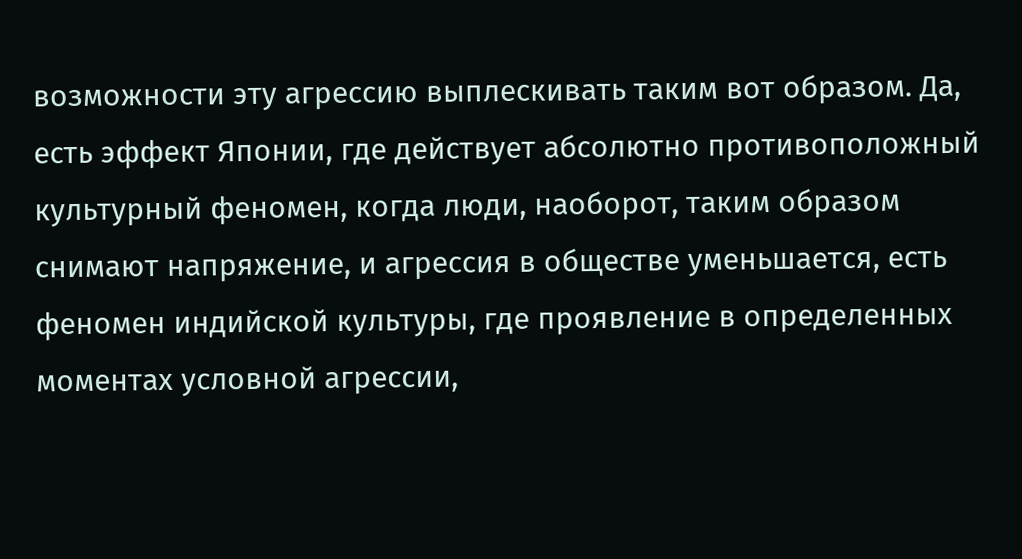возможности эту агрессию выплескивать таким вот образом. Да, есть эффект Японии, где действует абсолютно противоположный культурный феномен, когда люди, наоборот, таким образом снимают напряжение, и агрессия в обществе уменьшается, есть феномен индийской культуры, где проявление в определенных моментах условной агрессии,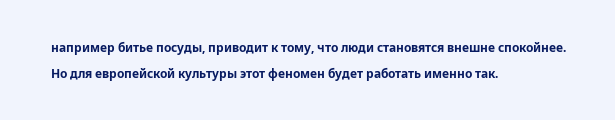например битье посуды, приводит к тому, что люди становятся внешне спокойнее. Но для европейской культуры этот феномен будет работать именно так.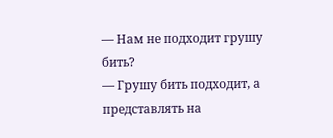— Нам не подходит грушу бить?
— Грушу бить подходит, а представлять на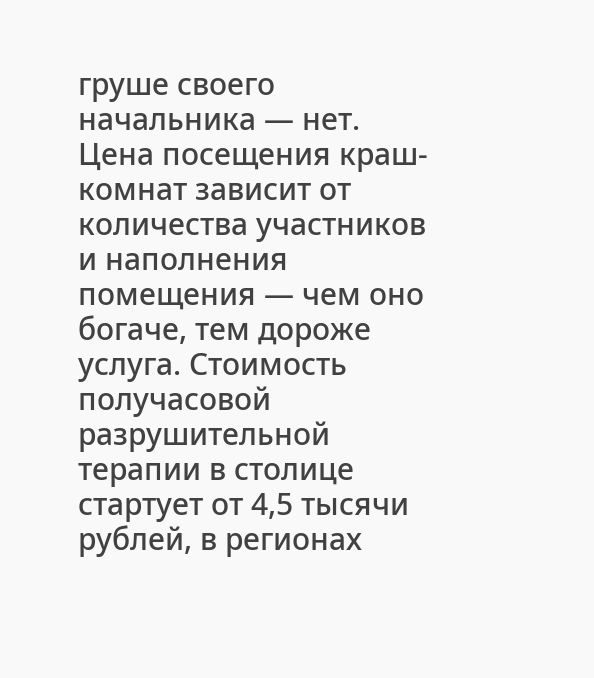груше своего начальника — нет.
Цена посещения краш-комнат зависит от количества участников и наполнения помещения — чем оно богаче, тем дороже услуга. Стоимость получасовой разрушительной терапии в столице стартует от 4,5 тысячи рублей, в регионах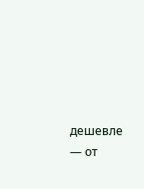дешевле — от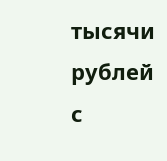тысячи рублей с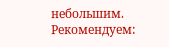небольшим.
Рекомендуем: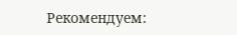Рекомендуем: